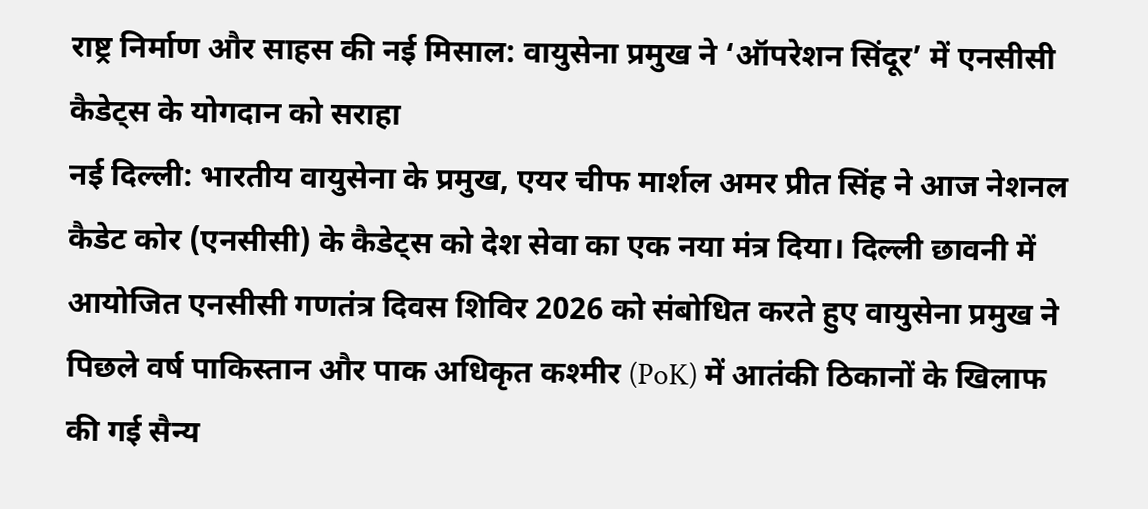राष्ट्र निर्माण और साहस की नई मिसाल: वायुसेना प्रमुख ने ‘ऑपरेशन सिंदूर’ में एनसीसी कैडेट्स के योगदान को सराहा
नई दिल्ली: भारतीय वायुसेना के प्रमुख, एयर चीफ मार्शल अमर प्रीत सिंह ने आज नेशनल कैडेट कोर (एनसीसी) के कैडेट्स को देश सेवा का एक नया मंत्र दिया। दिल्ली छावनी में आयोजित एनसीसी गणतंत्र दिवस शिविर 2026 को संबोधित करते हुए वायुसेना प्रमुख ने पिछले वर्ष पाकिस्तान और पाक अधिकृत कश्मीर (PoK) में आतंकी ठिकानों के खिलाफ की गई सैन्य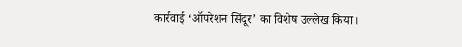कार्रवाई ‘ऑपरेशन सिंदूर’ का विशेष उल्लेख किया।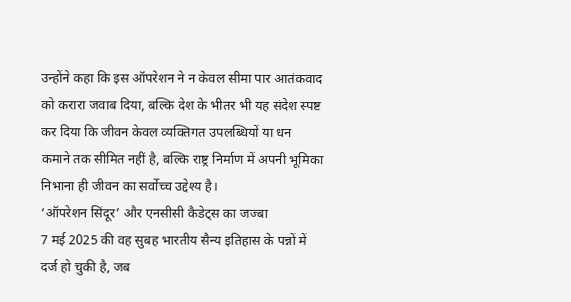उन्होंने कहा कि इस ऑपरेशन ने न केवल सीमा पार आतंकवाद को करारा जवाब दिया, बल्कि देश के भीतर भी यह संदेश स्पष्ट कर दिया कि जीवन केवल व्यक्तिगत उपलब्धियों या धन कमाने तक सीमित नहीं है, बल्कि राष्ट्र निर्माण में अपनी भूमिका निभाना ही जीवन का सर्वोच्च उद्देश्य है।
‘ऑपरेशन सिंदूर’ और एनसीसी कैडेट्स का जज्बा
7 मई 2025 की वह सुबह भारतीय सैन्य इतिहास के पन्नों में दर्ज हो चुकी है, जब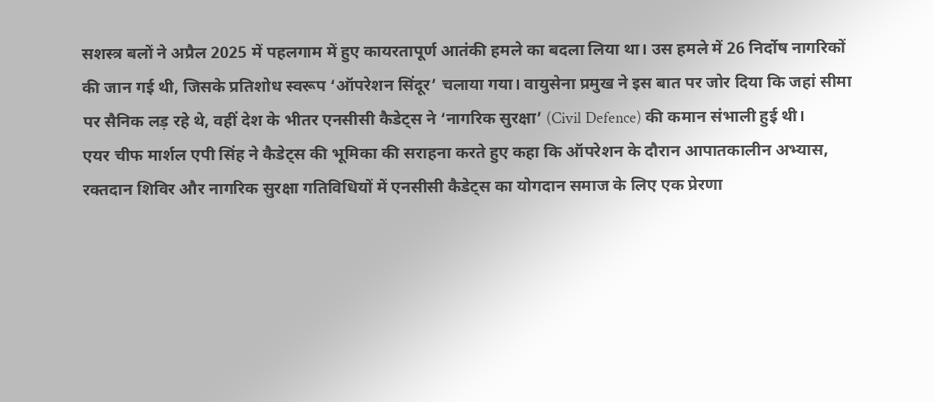सशस्त्र बलों ने अप्रैल 2025 में पहलगाम में हुए कायरतापूर्ण आतंकी हमले का बदला लिया था। उस हमले में 26 निर्दोष नागरिकों की जान गई थी, जिसके प्रतिशोध स्वरूप ‘ऑपरेशन सिंदूर’ चलाया गया। वायुसेना प्रमुख ने इस बात पर जोर दिया कि जहां सीमा पर सैनिक लड़ रहे थे, वहीं देश के भीतर एनसीसी कैडेट्स ने ‘नागरिक सुरक्षा’ (Civil Defence) की कमान संभाली हुई थी।
एयर चीफ मार्शल एपी सिंह ने कैडेट्स की भूमिका की सराहना करते हुए कहा कि ऑपरेशन के दौरान आपातकालीन अभ्यास, रक्तदान शिविर और नागरिक सुरक्षा गतिविधियों में एनसीसी कैडेट्स का योगदान समाज के लिए एक प्रेरणा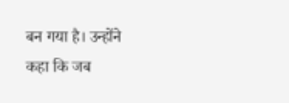बन गया है। उन्होंने कहा कि जब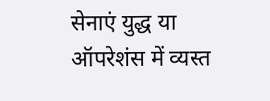सेनाएं युद्ध या ऑपरेशंस में व्यस्त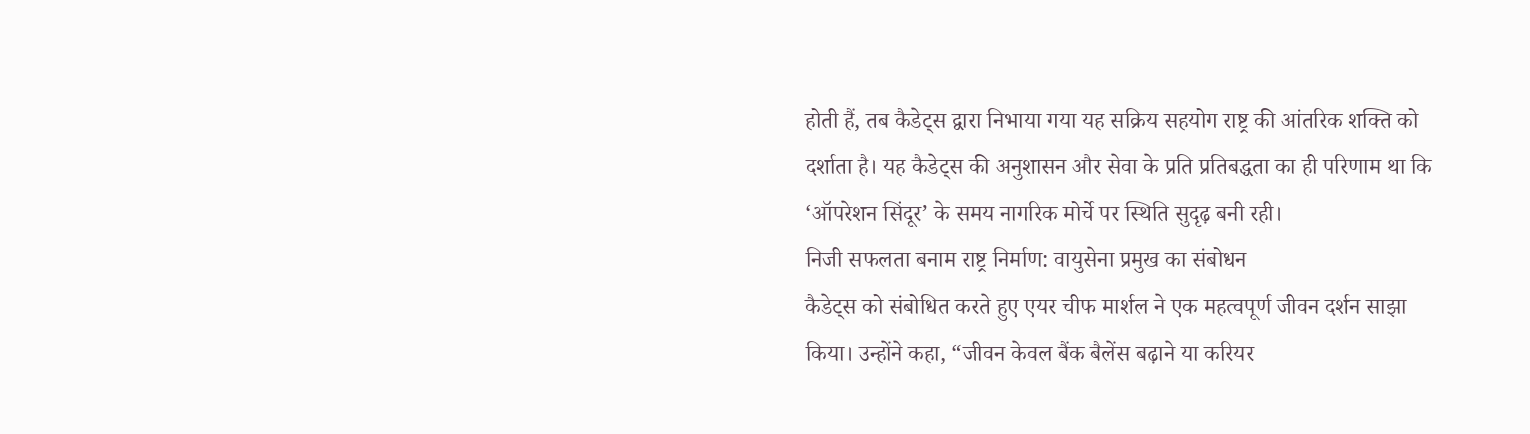होती हैं, तब कैडेट्स द्वारा निभाया गया यह सक्रिय सहयोग राष्ट्र की आंतरिक शक्ति को दर्शाता है। यह कैडेट्स की अनुशासन और सेवा के प्रति प्रतिबद्धता का ही परिणाम था कि ‘ऑपरेशन सिंदूर’ के समय नागरिक मोर्चे पर स्थिति सुदृढ़ बनी रही।
निजी सफलता बनाम राष्ट्र निर्माण: वायुसेना प्रमुख का संबोधन
कैडेट्स को संबोधित करते हुए एयर चीफ मार्शल ने एक महत्वपूर्ण जीवन दर्शन साझा किया। उन्होंने कहा, “जीवन केवल बैंक बैलेंस बढ़ाने या करियर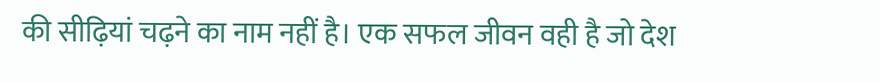की सीढ़ियां चढ़ने का नाम नहीं है। एक सफल जीवन वही है जो देश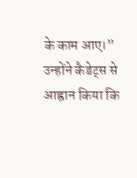के काम आए।” उन्होंने कैडेट्स से आह्वान किया कि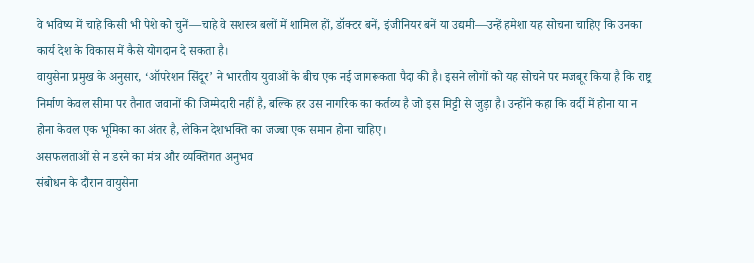वे भविष्य में चाहे किसी भी पेशे को चुनें—चाहे वे सशस्त्र बलों में शामिल हों, डॉक्टर बनें, इंजीनियर बनें या उद्यमी—उन्हें हमेशा यह सोचना चाहिए कि उनका कार्य देश के विकास में कैसे योगदान दे सकता है।
वायुसेना प्रमुख के अनुसार, ‘ऑपरेशन सिंदूर’ ने भारतीय युवाओं के बीच एक नई जागरूकता पैदा की है। इसने लोगों को यह सोचने पर मजबूर किया है कि राष्ट्र निर्माण केवल सीमा पर तैनात जवानों की जिम्मेदारी नहीं है, बल्कि हर उस नागरिक का कर्तव्य है जो इस मिट्टी से जुड़ा है। उन्होंने कहा कि वर्दी में होना या न होना केवल एक भूमिका का अंतर है, लेकिन देशभक्ति का जज्बा एक समान होना चाहिए।
असफलताओं से न डरने का मंत्र और व्यक्तिगत अनुभव
संबोधन के दौरान वायुसेना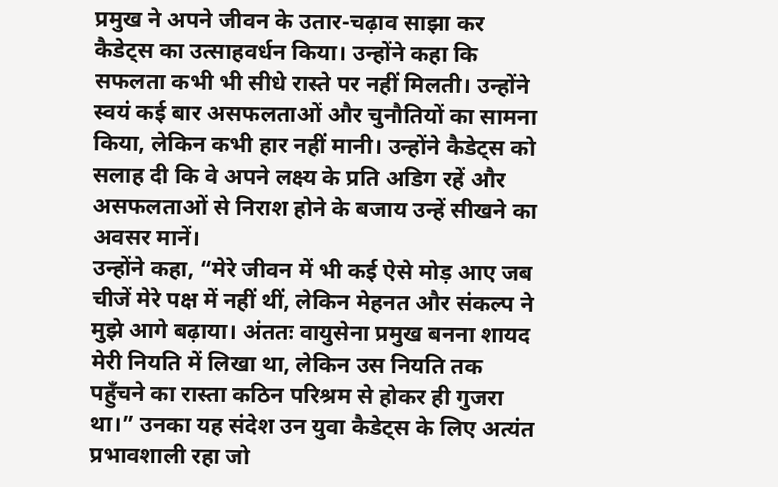प्रमुख ने अपने जीवन के उतार-चढ़ाव साझा कर कैडेट्स का उत्साहवर्धन किया। उन्होंने कहा कि सफलता कभी भी सीधे रास्ते पर नहीं मिलती। उन्होंने स्वयं कई बार असफलताओं और चुनौतियों का सामना किया, लेकिन कभी हार नहीं मानी। उन्होंने कैडेट्स को सलाह दी कि वे अपने लक्ष्य के प्रति अडिग रहें और असफलताओं से निराश होने के बजाय उन्हें सीखने का अवसर मानें।
उन्होंने कहा, “मेरे जीवन में भी कई ऐसे मोड़ आए जब चीजें मेरे पक्ष में नहीं थीं, लेकिन मेहनत और संकल्प ने मुझे आगे बढ़ाया। अंततः वायुसेना प्रमुख बनना शायद मेरी नियति में लिखा था, लेकिन उस नियति तक पहुँचने का रास्ता कठिन परिश्रम से होकर ही गुजरा था।” उनका यह संदेश उन युवा कैडेट्स के लिए अत्यंत प्रभावशाली रहा जो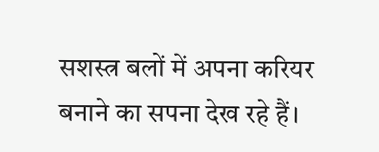सशस्त्र बलों में अपना करियर बनाने का सपना देख रहे हैं।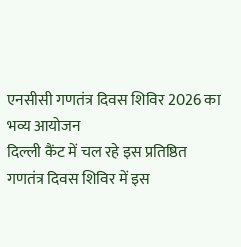एनसीसी गणतंत्र दिवस शिविर 2026 का भव्य आयोजन
दिल्ली कैंट में चल रहे इस प्रतिष्ठित गणतंत्र दिवस शिविर में इस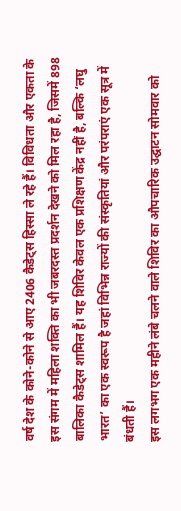वर्ष देश के कोने-कोने से आए 2406 कैडेट्स हिस्सा ले रहे हैं। विविधता और एकता के इस संगम में महिला शक्ति का भी जबरदस्त प्रदर्शन देखने को मिल रहा है, जिसमें 898 बालिका कैडेट्स शामिल हैं। यह शिविर केवल एक प्रशिक्षण केंद्र नहीं है, बल्कि ‘लघु भारत’ का एक स्वरूप है जहां विभिन्न राज्यों की संस्कृतियां और परंपराएं एक सूत्र में बंधती हैं।
इस लगभग एक महीने लंबे चलने वाले शिविर का औपचारिक उद्घाटन सोमवार को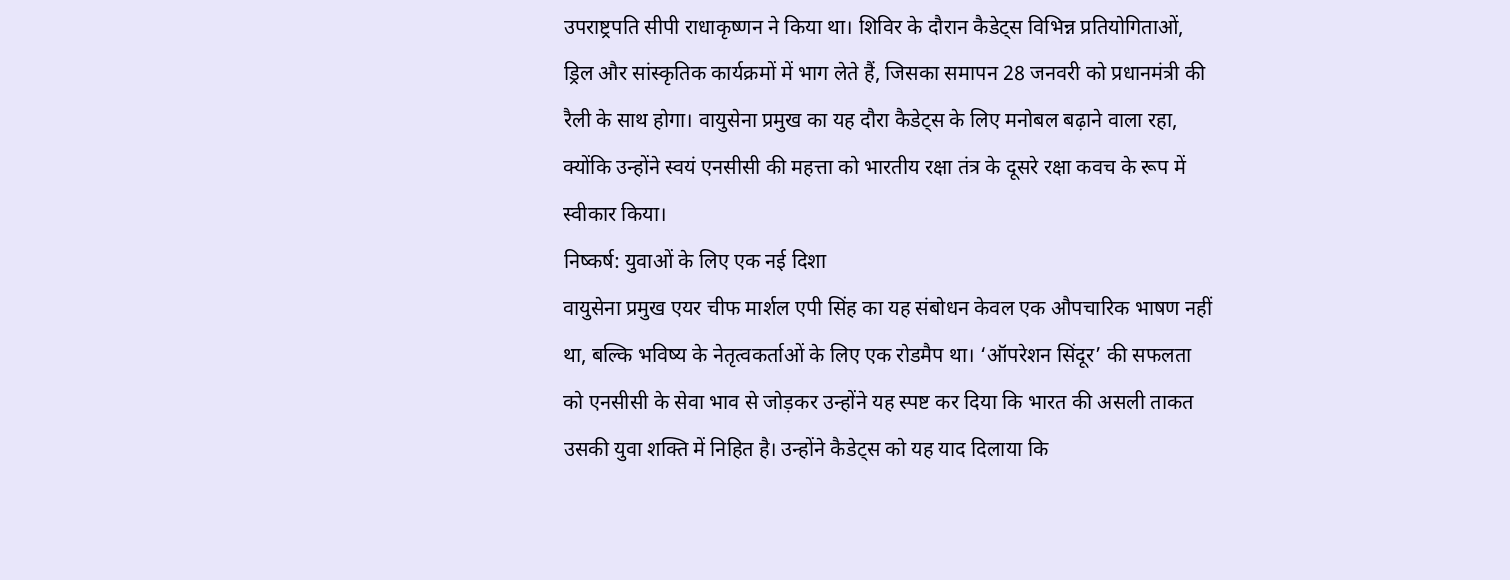उपराष्ट्रपति सीपी राधाकृष्णन ने किया था। शिविर के दौरान कैडेट्स विभिन्न प्रतियोगिताओं, ड्रिल और सांस्कृतिक कार्यक्रमों में भाग लेते हैं, जिसका समापन 28 जनवरी को प्रधानमंत्री की रैली के साथ होगा। वायुसेना प्रमुख का यह दौरा कैडेट्स के लिए मनोबल बढ़ाने वाला रहा, क्योंकि उन्होंने स्वयं एनसीसी की महत्ता को भारतीय रक्षा तंत्र के दूसरे रक्षा कवच के रूप में स्वीकार किया।
निष्कर्ष: युवाओं के लिए एक नई दिशा
वायुसेना प्रमुख एयर चीफ मार्शल एपी सिंह का यह संबोधन केवल एक औपचारिक भाषण नहीं था, बल्कि भविष्य के नेतृत्वकर्ताओं के लिए एक रोडमैप था। ‘ऑपरेशन सिंदूर’ की सफलता को एनसीसी के सेवा भाव से जोड़कर उन्होंने यह स्पष्ट कर दिया कि भारत की असली ताकत उसकी युवा शक्ति में निहित है। उन्होंने कैडेट्स को यह याद दिलाया कि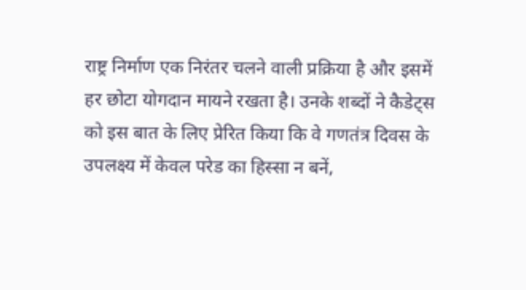राष्ट्र निर्माण एक निरंतर चलने वाली प्रक्रिया है और इसमें हर छोटा योगदान मायने रखता है। उनके शब्दों ने कैडेट्स को इस बात के लिए प्रेरित किया कि वे गणतंत्र दिवस के उपलक्ष्य में केवल परेड का हिस्सा न बनें,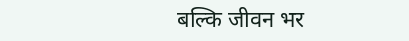बल्कि जीवन भर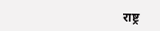राष्ट्र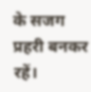के सजग प्रहरी बनकर रहें।